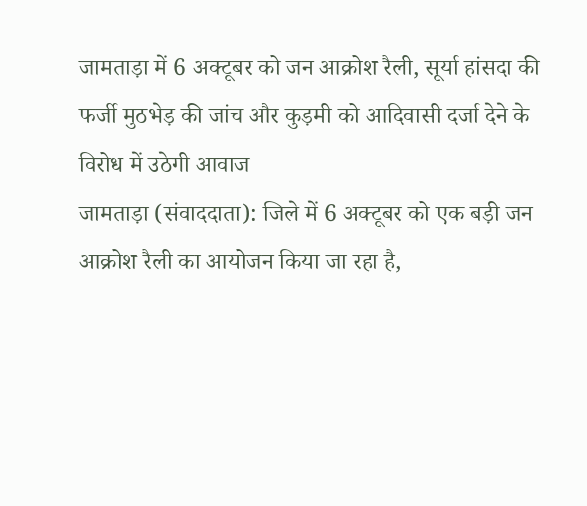जामताड़ा में 6 अक्टूबर को जन आक्रोश रैली, सूर्या हांसदा की फर्जी मुठभेड़ की जांच और कुड़मी को आदिवासी दर्जा देने के विरोध में उठेगी आवाज
जामताड़ा (संवाददाता): जिले में 6 अक्टूबर को एक बड़ी जन आक्रोश रैली का आयोजन किया जा रहा है,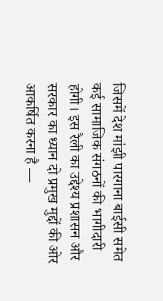जिसमें देश मांझी पारगाना बाईसी समेत कई सामाजिक संगठनों की भागीदारी होगी। इस रैली का उद्देश्य प्रशासन और सरकार का ध्यान दो प्रमुख मुद्दों की ओर आकर्षित करना है —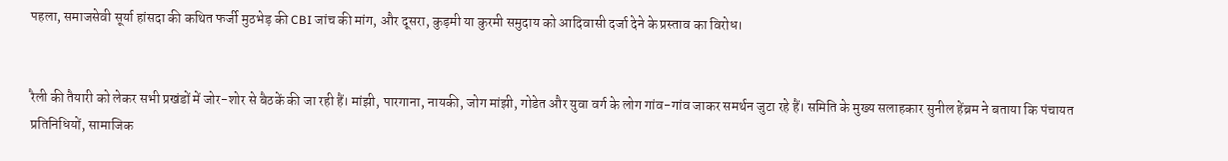पहला, समाजसेवी सूर्या हांसदा की कथित फर्जी मुठभेड़ की CBI जांच की मांग, और दूसरा, कुड़मी या कुरमी समुदाय को आदिवासी दर्जा देने के प्रस्ताव का विरोध।


रैली की तैयारी को लेकर सभी प्रखंडों में जोर-शोर से बैठकें की जा रही हैं। मांझी, पारगाना, नायकी, जोग मांझी, गोडेत और युवा वर्ग के लोग गांव-गांव जाकर समर्थन जुटा रहे हैं। समिति के मुख्य सलाहकार सुनील हेंब्रम ने बताया कि पंचायत प्रतिनिधियों, सामाजिक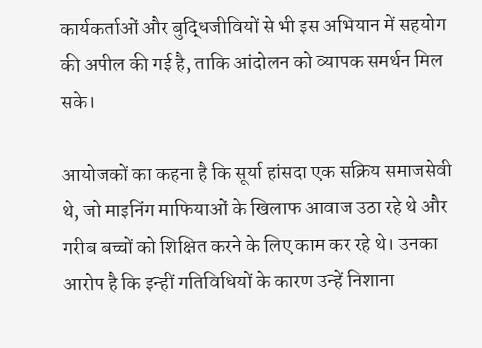कार्यकर्ताओं और बुद्धिजीवियों से भी इस अभियान में सहयोग की अपील की गई है, ताकि आंदोलन को व्यापक समर्थन मिल सके।

आयोजकों का कहना है कि सूर्या हांसदा एक सक्रिय समाजसेवी थे, जो माइनिंग माफियाओं के खिलाफ आवाज उठा रहे थे और गरीब बच्चों को शिक्षित करने के लिए काम कर रहे थे। उनका आरोप है कि इन्हीं गतिविधियों के कारण उन्हें निशाना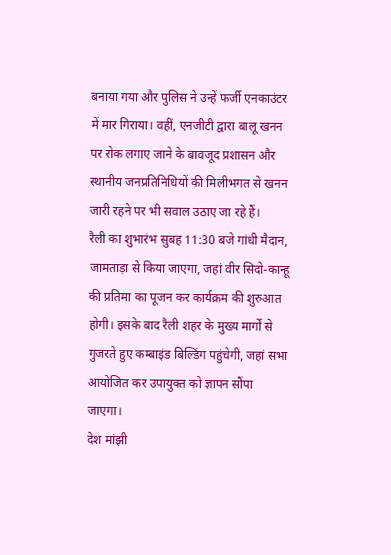बनाया गया और पुलिस ने उन्हें फर्जी एनकाउंटर में मार गिराया। वहीं, एनजीटी द्वारा बालू खनन पर रोक लगाए जाने के बावजूद प्रशासन और स्थानीय जनप्रतिनिधियों की मिलीभगत से खनन जारी रहने पर भी सवाल उठाए जा रहे हैं।
रैली का शुभारंभ सुबह 11:30 बजे गांधी मैदान, जामताड़ा से किया जाएगा, जहां वीर सिदो-कान्हू की प्रतिमा का पूजन कर कार्यक्रम की शुरुआत होगी। इसके बाद रैली शहर के मुख्य मार्गों से गुजरते हुए कम्बाइंड बिल्डिंग पहुंचेगी, जहां सभा आयोजित कर उपायुक्त को ज्ञापन सौंपा जाएगा।
देश मांझी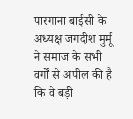पारगाना बाईसी के अध्यक्ष जगदीश मुर्मू ने समाज के सभी वर्गों से अपील की है कि वे बड़ी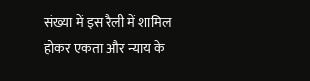संख्या में इस रैली में शामिल होकर एकता और न्याय के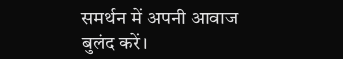समर्थन में अपनी आवाज बुलंद करें।